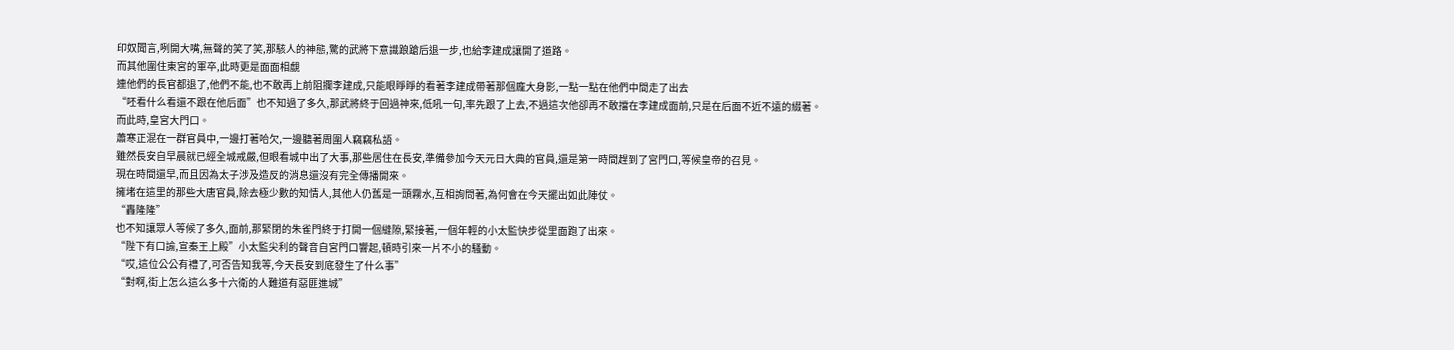印奴聞言,咧開大嘴,無聲的笑了笑,那駭人的神態,驚的武將下意識踉蹌后退一步,也給李建成讓開了道路。
而其他圍住東宮的軍卒,此時更是面面相覷
連他們的長官都退了,他們不能,也不敢再上前阻攔李建成,只能眼睜睜的看著李建成帶著那個龐大身影,一點一點在他們中間走了出去
“呸看什么看還不跟在他后面”也不知過了多久,那武將終于回過神來,低吼一句,率先跟了上去,不過這次他卻再不敢擋在李建成面前,只是在后面不近不遠的綴著。
而此時,皇宮大門口。
蕭寒正混在一群官員中,一邊打著哈欠,一邊聽著周圍人竊竊私語。
雖然長安自早晨就已經全城戒嚴,但眼看城中出了大事,那些居住在長安,準備參加今天元日大典的官員,還是第一時間趕到了宮門口,等候皇帝的召見。
現在時間還早,而且因為太子涉及造反的消息還沒有完全傳播開來。
擁堵在這里的那些大唐官員,除去極少數的知情人,其他人仍舊是一頭霧水,互相詢問著,為何會在今天擺出如此陣仗。
“轟隆隆”
也不知讓眾人等候了多久,面前,那緊閉的朱雀門終于打開一個縫隙,緊接著,一個年輕的小太監快步從里面跑了出來。
“陛下有口諭,宣秦王上殿”小太監尖利的聲音自宮門口響起,頓時引來一片不小的騷動。
“哎,這位公公有禮了,可否告知我等,今天長安到底發生了什么事”
“對啊,街上怎么這么多十六衛的人難道有惡匪進城”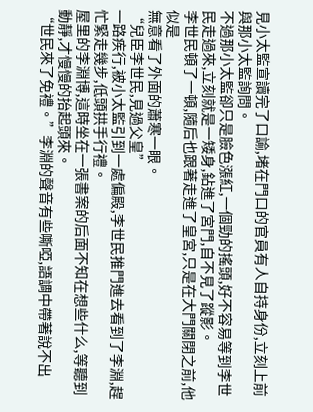見小太監宣讀完了口諭,堵在門口的官員有人自持身份,立刻上前與那小太監詢問。
不過那小太監卻只是臉色漲紅,一個勁的搖頭,好不容易等到李世民走過來,立刻就是一矮身,鉆進了宮門,自不見了蹤影。
李世民頓了一頓,隨后也跟著走進了皇宮,只是在大門關閉之前,他似是
無意看了外面的蕭寒一眼。
“兒臣李世民,見過父皇”
一路疾行,被小太監引到一處偏殿,李世民推門進去看到了李淵,趕忙緊走幾步,低頭拱手行禮。
屋里的李淵博,這時坐在一張書案的后面不知在想些什么,等聽到動靜,才慢慢的抬起頭來。
“世民來了免禮。”李淵的聲音有些嘶啞,語調中帶著說不出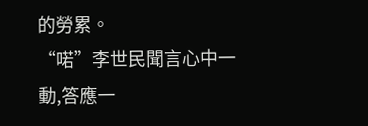的勞累。
“喏”李世民聞言心中一動,答應一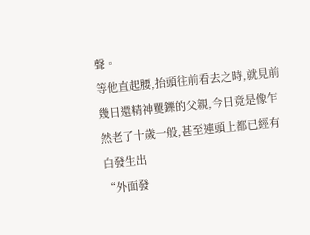聲。
等他直起腰,抬頭往前看去之時,就見前幾日還精神矍鑠的父親,今日竟是像乍然老了十歲一般,甚至連頭上都已經有白發生出
“外面發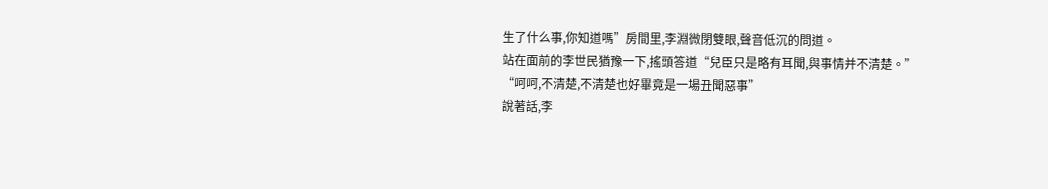生了什么事,你知道嗎”房間里,李淵微閉雙眼,聲音低沉的問道。
站在面前的李世民猶豫一下,搖頭答道“兒臣只是略有耳聞,與事情并不清楚。”
“呵呵,不清楚,不清楚也好畢竟是一場丑聞惡事”
說著話,李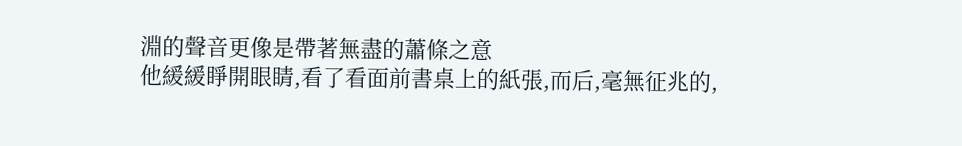淵的聲音更像是帶著無盡的蕭條之意
他緩緩睜開眼睛,看了看面前書桌上的紙張,而后,毫無征兆的,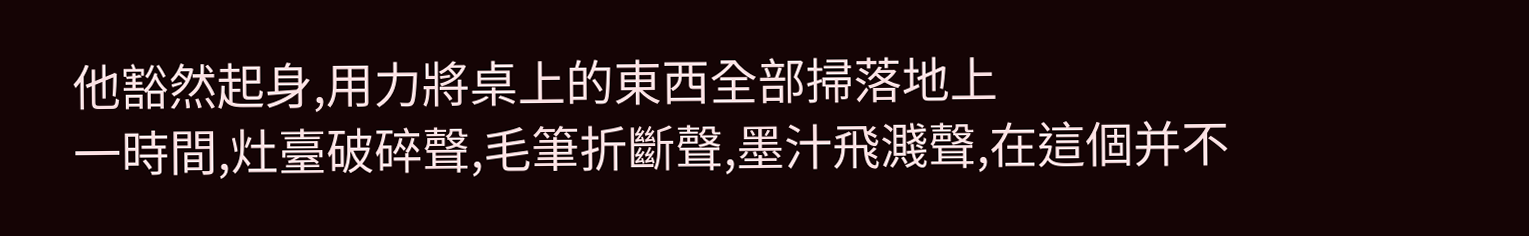他豁然起身,用力將桌上的東西全部掃落地上
一時間,灶臺破碎聲,毛筆折斷聲,墨汁飛濺聲,在這個并不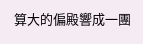算大的偏殿響成一團